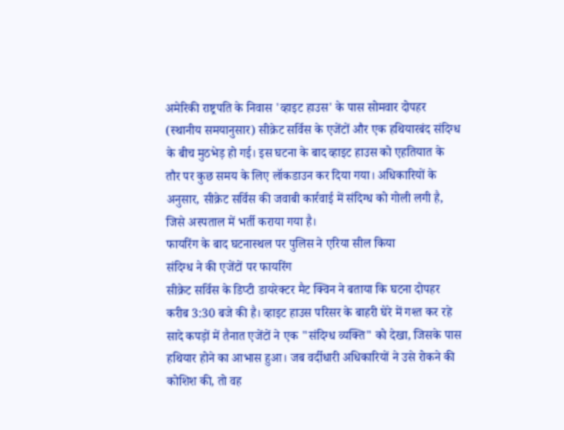अमेरिकी राष्ट्रपति के निवास 'व्हाइट हाउस' के पास सोमवार दोपहर (स्थानीय समयानुसार) सीक्रेट सर्विस के एजेंटों और एक हथियारबंद संदिग्ध के बीच मुठभेड़ हो गई। इस घटना के बाद व्हाइट हाउस को एहतियात के तौर पर कुछ समय के लिए लॉकडाउन कर दिया गया। अधिकारियों के अनुसार, सीक्रेट सर्विस की जवाबी कार्रवाई में संदिग्ध को गोली लगी है, जिसे अस्पताल में भर्ती कराया गया है।
फायरिंग के बाद घटनास्थल पर पुलिस ने एरिया सील किया
संदिग्ध ने की एजेंटों पर फायरिंग
सीक्रेट सर्विस के डिप्टी डायरेक्टर मैट क्विन ने बताया कि घटना दोपहर करीब 3:30 बजे की है। व्हाइट हाउस परिसर के बाहरी घेरे में गश्त कर रहे सादे कपड़ों में तैनात एजेंटों ने एक "संदिग्ध व्यक्ति" को देखा, जिसके पास हथियार होने का आभास हुआ। जब वर्दीधारी अधिकारियों ने उसे रोकने की कोशिश की, तो वह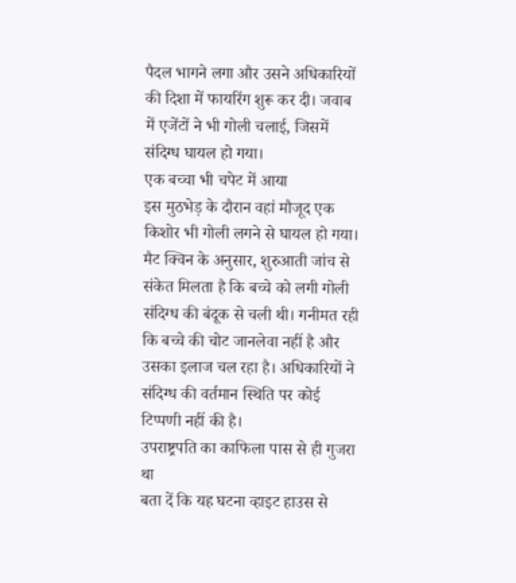पैदल भागने लगा और उसने अधिकारियों की दिशा में फायरिंग शुरू कर दी। जवाब में एजेंटों ने भी गोली चलाई, जिसमें संदिग्ध घायल हो गया।
एक बच्चा भी चपेट में आया
इस मुठभेड़ के दौरान वहां मौजूद एक किशोर भी गोली लगने से घायल हो गया। मैट क्विन के अनुसार, शुरुआती जांच से संकेत मिलता है कि बच्चे को लगी गोली संदिग्ध की बंदूक से चली थी। गनीमत रही कि बच्चे की चोट जानलेवा नहीं है और उसका इलाज चल रहा है। अधिकारियों ने संदिग्ध की वर्तमान स्थिति पर कोई टिप्पणी नहीं की है।
उपराष्ट्रपति का काफिला पास से ही गुजरा था
बता दें कि यह घटना व्हाइट हाउस से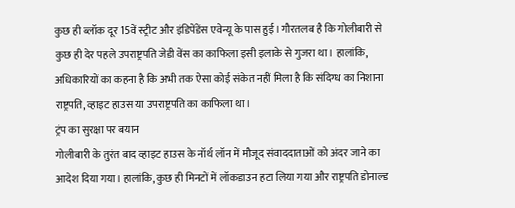कुछ ही ब्लॉक दूर 15वें स्ट्रीट और इंडिपेंडेंस एवेन्यू के पास हुई। गौरतलब है कि गोलीबारी से कुछ ही देर पहले उपराष्ट्रपति जेडी वेंस का काफिला इसी इलाके से गुजरा था। हालांकि, अधिकारियों का कहना है कि अभी तक ऐसा कोई संकेत नहीं मिला है कि संदिग्ध का निशाना राष्ट्रपति, व्हाइट हाउस या उपराष्ट्रपति का काफिला था।
ट्रंप का सुरक्षा पर बयान
गोलीबारी के तुरंत बाद व्हाइट हाउस के नॉर्थ लॉन में मौजूद संवाददाताओं को अंदर जाने का आदेश दिया गया। हालांकि, कुछ ही मिनटों में लॉकडाउन हटा लिया गया और राष्ट्रपति डोनाल्ड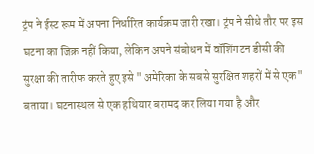ट्रंप ने ईस्ट रूम में अपना निर्धारित कार्यक्रम जारी रखा। ट्रंप ने सीधे तौर पर इस घटना का जिक्र नहीं किया, लेकिन अपने संबोधन में वॉशिंगटन डीसी की सुरक्षा की तारीफ करते हुए इसे "अमेरिका के सबसे सुरक्षित शहरों में से एक" बताया। घटनास्थल से एक हथियार बरामद कर लिया गया है और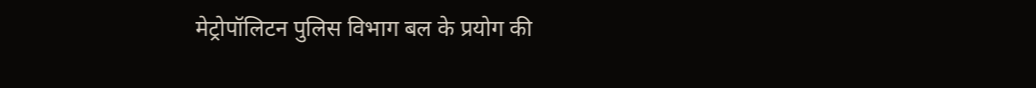मेट्रोपॉलिटन पुलिस विभाग बल के प्रयोग की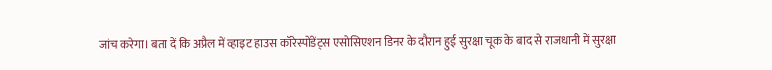जांच करेगा। बता दें कि अप्रैल में व्हाइट हाउस कॉरेस्पोंडेंट्स एसोसिएशन डिनर के दौरान हुई सुरक्षा चूक के बाद से राजधानी में सुरक्षा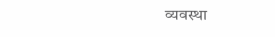व्यवस्था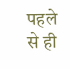पहले से ही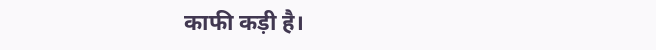काफी कड़ी है।